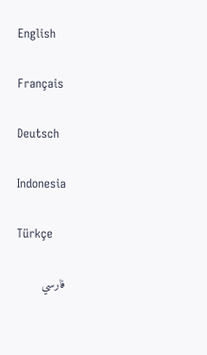English

Français

Deutsch

Indonesia

Türkçe

فارسي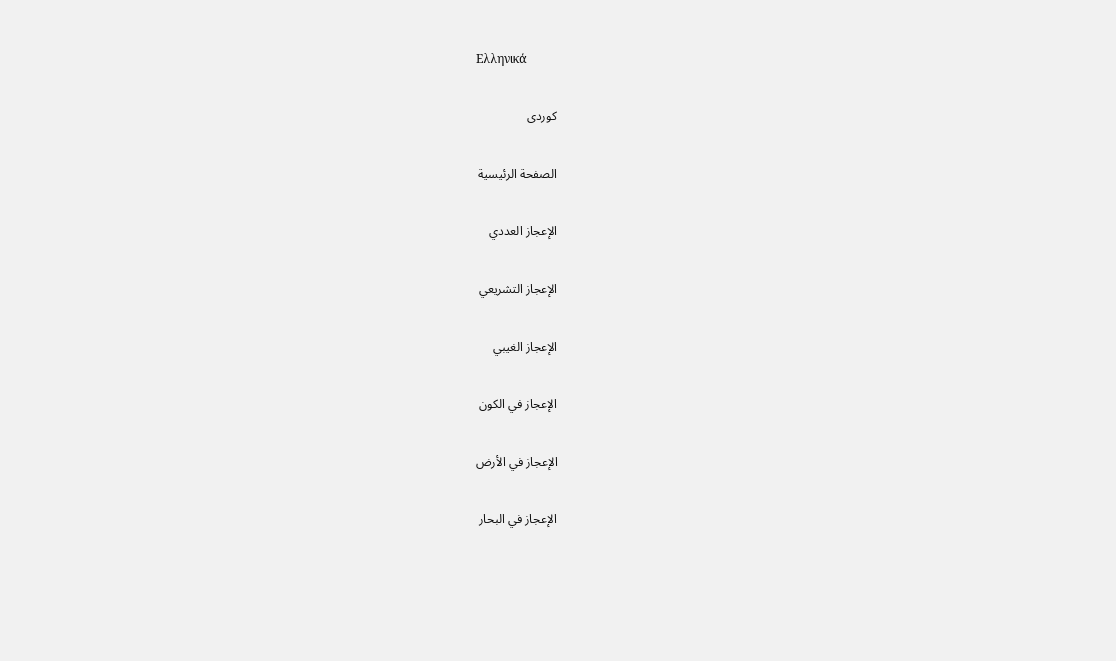Ελληνικά

كوردى

الصفحة الرئيسية

الإعجاز العددي

الإعجاز التشريعي

الإعجاز الغيبي

الإعجاز في الكون

الإعجاز في الأرض

الإعجاز في البحار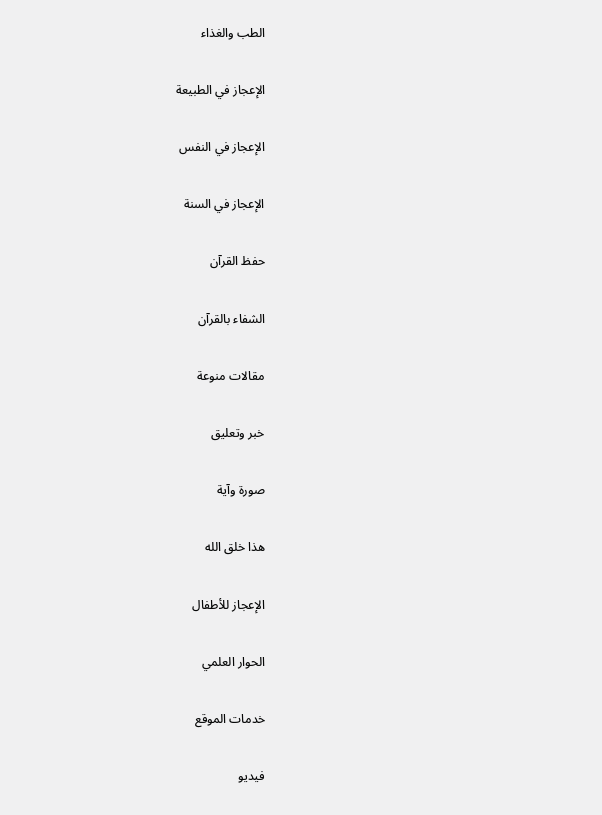الطب والغذاء

الإعجاز في الطبيعة

الإعجاز في النفس

الإعجاز في السنة

حفظ القرآن

الشفاء بالقرآن

مقالات منوعة

خبر وتعليق

صورة وآية

هذا خلق الله

الإعجاز للأطفال

الحوار العلمي

خدمات الموقع

فيديو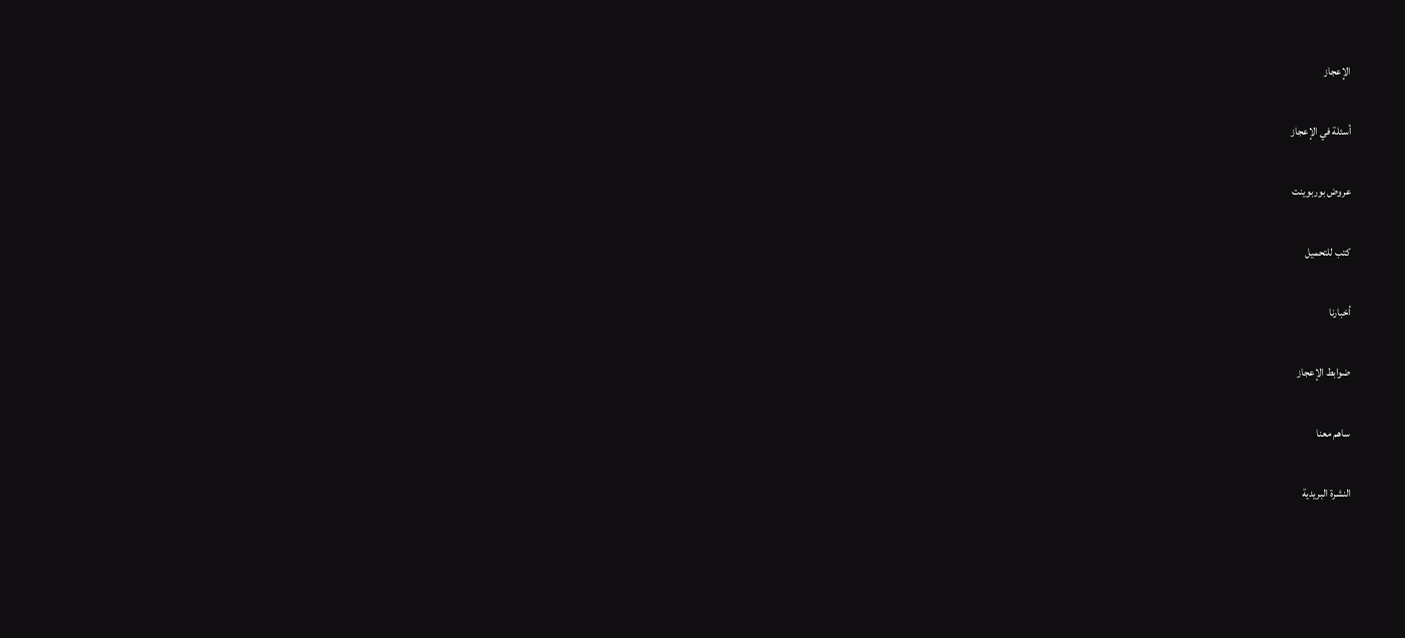الإعجاز

أسئلة في الإعجاز

عروض بوربوينت

كتب للتحميل

أخبارنا

ضوابط الإعجاز

ساهم معنا

النشرة البريدية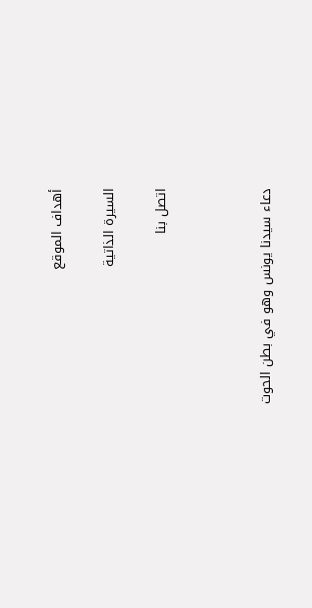أهداف الموقع

السيرة الذاتية

اتصل بنا



دعاء سيدنا يونس وهو في بطن الحوت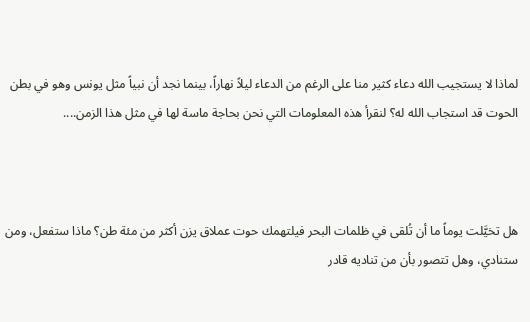لماذا لا يستجيب الله دعاء كثير منا على الرغم من الدعاء ليلاً نهاراً، بينما نجد أن نبياً مثل يونس وهو في بطن الحوت قد استجاب الله له؟ لنقرأ هذه المعلومات التي نحن بحاجة ماسة لها في مثل هذا الزمن....



هل تخيَّلت يوماً ما أن تُلقى في ظلمات البحر فيلتهمك حوت عملاق يزن أكثر من مئة طن؟ ماذا ستفعل، ومن ستنادي، وهل تتصور بأن من تناديه قادر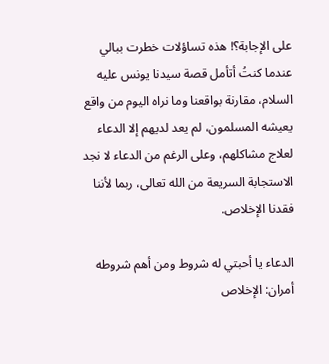على الإجابة؟! هذه تساؤلات خطرت ببالي عندما كنتُ أتأمل قصة سيدنا يونس عليه السلام، مقارنة بواقعنا وما نراه اليوم من واقع يعيشه المسلمون، لم يعد لديهم إلا الدعاء لعلاج مشاكلهم، وعلى الرغم من الدعاء لا نجد الاستجابة السريعة من الله تعالى، ربما لأننا فقدنا الإخلاص.

الدعاء يا أحبتي له شروط ومن أهم شروطه أمران: الإخلاص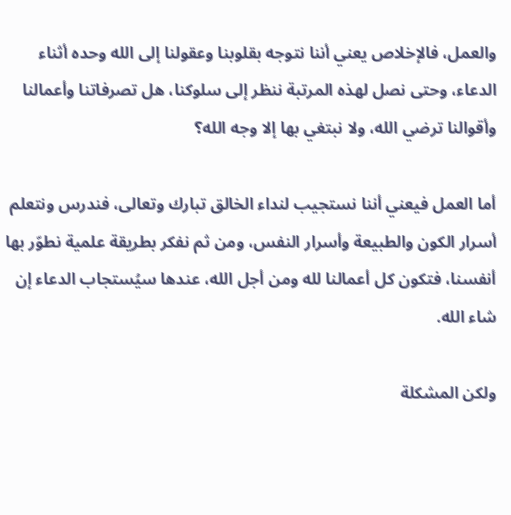والعمل، فالإخلاص يعني أننا نتوجه بقلوبنا وعقولنا إلى الله وحده أثناء الدعاء، وحتى نصل لهذه المرتبة ننظر إلى سلوكنا، هل تصرفاتنا وأعمالنا وأقوالنا ترضي الله، ولا نبتغي بها إلا وجه الله؟

أما العمل فيعني أننا نستجيب لنداء الخالق تبارك وتعالى، فندرس ونتعلم أسرار الكون والطبيعة وأسرار النفس، ومن ثم نفكر بطريقة علمية نطوّر بها أنفسنا، فتكون كل أعمالنا لله ومن أجل الله، عندها سيُستجاب الدعاء إن شاء الله.

ولكن المشكلة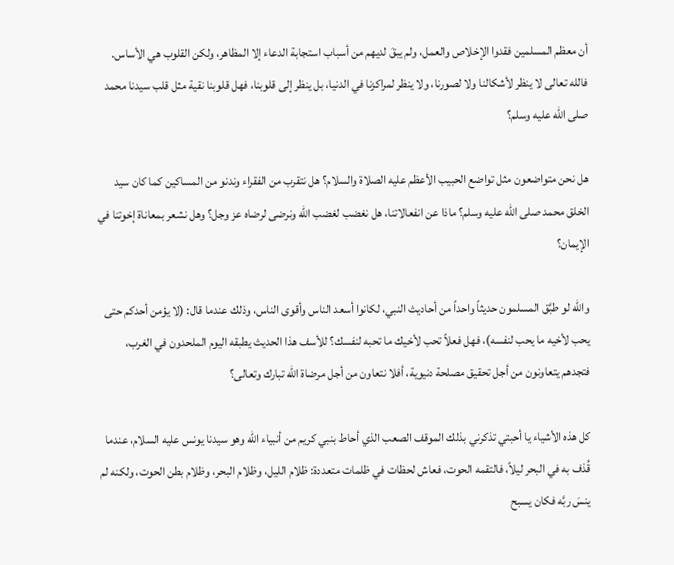أن معظم المسلمين فقدوا الإخلاص والعمل، ولم يبقَ لديهم من أسباب استجابة الدعاء إلا المظاهر، ولكن القلوب هي الأساس. فالله تعالى لا ينظر لأشكالنا ولا لصورنا، ولا ينظر لمراكزنا في الدنيا، بل ينظر إلى قلوبنا، فهل قلوبنا نقية مثل قلب سيدنا محمد صلى الله عليه وسلم؟

هل نحن متواضعون مثل تواضع الحبيب الأعظم عليه الصلاة والسلام؟ هل نتقرب من الفقراء وندنو من المساكين كما كان سيد الخلق محمد صلى الله عليه وسلم؟ ماذا عن انفعالاتنا، هل نغضب لغضب الله ونرضى لرضاه عز وجل؟ وهل نشعر بمعاناة إخوتنا في الإيمان؟

والله لو طبَّق المسلمون حديثاً واحداً من أحاديث النبي، لكانوا أسعد الناس وأقوى الناس، وذلك عندما قال: (لا يؤمن أحدكم حتى يحب لأخيه ما يحب لنفسه)، فهل فعلاً تحب لأخيك ما تحبه لنفسك؟ للأسف هذا الحديث يطبقه اليوم الملحدون في الغرب، فتجدهم يتعاونون من أجل تحقيق مصلحة دنيوية، أفلا نتعاون من أجل مرضاة الله تبارك وتعالى؟

كل هذه الأشياء يا أحبتي تذكرني بذلك الموقف الصعب الذي أحاط بنبي كريم من أنبياء الله وهو سيدنا يونس عليه السلام، عندما قُذف به في البحر ليلاً، فالتقمه الحوت، فعاش لحظات في ظلمات متعددة: ظلام الليل، وظلام البحر، وظلام بطن الحوت، ولكنه لم ينسَ ربَّه فكان يسبح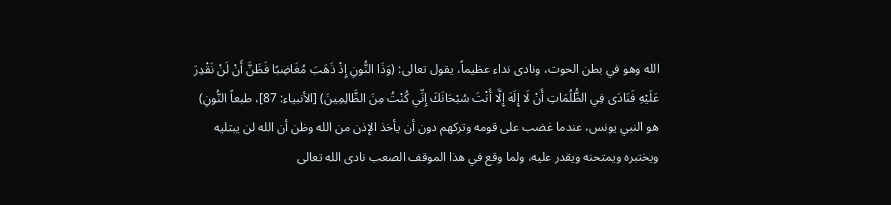الله وهو في بطن الحوت، ونادى نداء عظيماً، يقول تعالى: (وَذَا النُّونِ إِذْ ذَهَبَ مُغَاضِبًا فَظَنَّ أَنْ لَنْ نَقْدِرَ عَلَيْهِ فَنَادَى فِي الظُّلُمَاتِ أَنْ لَا إِلَهَ إِلَّا أَنْتَ سُبْحَانَكَ إِنِّي كُنْتُ مِنَ الظَّالِمِينَ) [الأنبياء: 87]، طبعاً النُّونِ) هو النبي يونس، عندما غضب على قومه وتركهم دون أن يأخذ الإذن من الله وظن أن الله لن يبتليه ويختبره ويمتحنه ويقدر عليه، ولما وقع في هذا الموقف الصعب نادى الله تعالى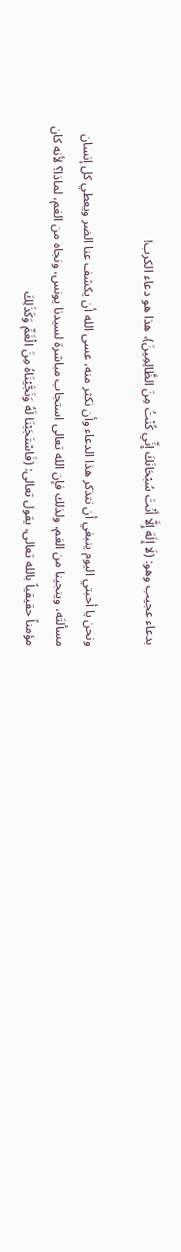بدعاء عجيب وهو: (لَا إِلَهَ إِلَّا أَنْتَ سُبْحَانَكَ إِنِّي كُنْتُ مِنَ الظَّالِمِينَ)، هذا هو دعاء الكرب!

ونحن يا أحبتي اليوم ينبغي أن نتذكر هذا الدعاء وأن نكثر منه، عسى الله أن يكشف عنا الضر ويعطي كل إنسان مسألتَه، وينجينا من الغم، ولذلك فإن الله تعالى استجاب مباشرة لسيدنا يونس، ونجاه من الغم، لماذا؟ لأنه كان مؤمناً حقيقياً بالله تعالى، يقول تعالى: (فَاسْتَجَبْنَا لَهُ وَنَجَّيْنَاهُ مِنَ الْغَمِّ وَكَذَلِكَ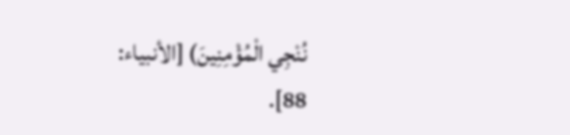نُنْجِي الْمُؤْمِنِينَ) [الأنبياء: 88].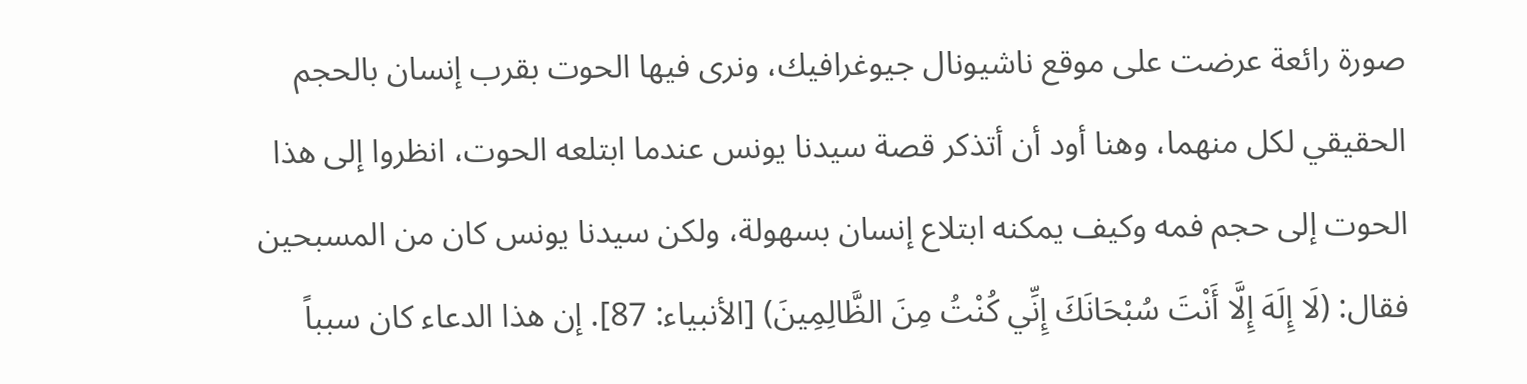صورة رائعة عرضت على موقع ناشيونال جيوغرافيك، ونرى فيها الحوت بقرب إنسان بالحجم الحقيقي لكل منهما، وهنا أود أن أتذكر قصة سيدنا يونس عندما ابتلعه الحوت، انظروا إلى هذا الحوت إلى حجم فمه وكيف يمكنه ابتلاع إنسان بسهولة، ولكن سيدنا يونس كان من المسبحين فقال: (لَا إِلَهَ إِلَّا أَنْتَ سُبْحَانَكَ إِنِّي كُنْتُ مِنَ الظَّالِمِينَ) [الأنبياء: 87]. إن هذا الدعاء كان سبباً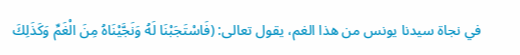في نجاة سيدنا يونس من هذا الغم، يقول تعالى: (فَاسْتَجَبْنَا لَهُ وَنَجَّيْنَاهُ مِنَ الْغَمِّ وَكَذَلِكَ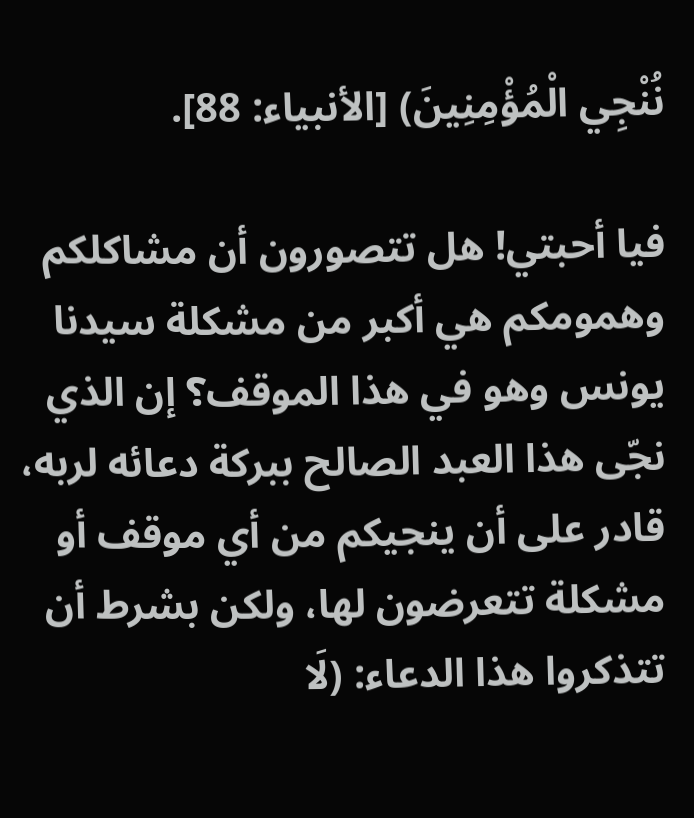نُنْجِي الْمُؤْمِنِينَ) [الأنبياء: 88].

فيا أحبتي! هل تتصورون أن مشاكلكم وهمومكم هي أكبر من مشكلة سيدنا يونس وهو في هذا الموقف؟ إن الذي نجّى هذا العبد الصالح ببركة دعائه لربه، قادر على أن ينجيكم من أي موقف أو مشكلة تتعرضون لها، ولكن بشرط أن تتذكروا هذا الدعاء: (لَا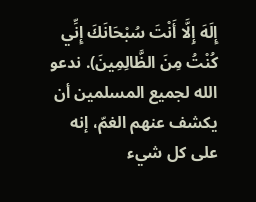إِلَهَ إِلَّا أَنْتَ سُبْحَانَكَ إِنِّي كُنْتُ مِنَ الظَّالِمِينَ). ندعو الله لجميع المسلمين أن يكشف عنهم الغمّ، إنه على كل شيء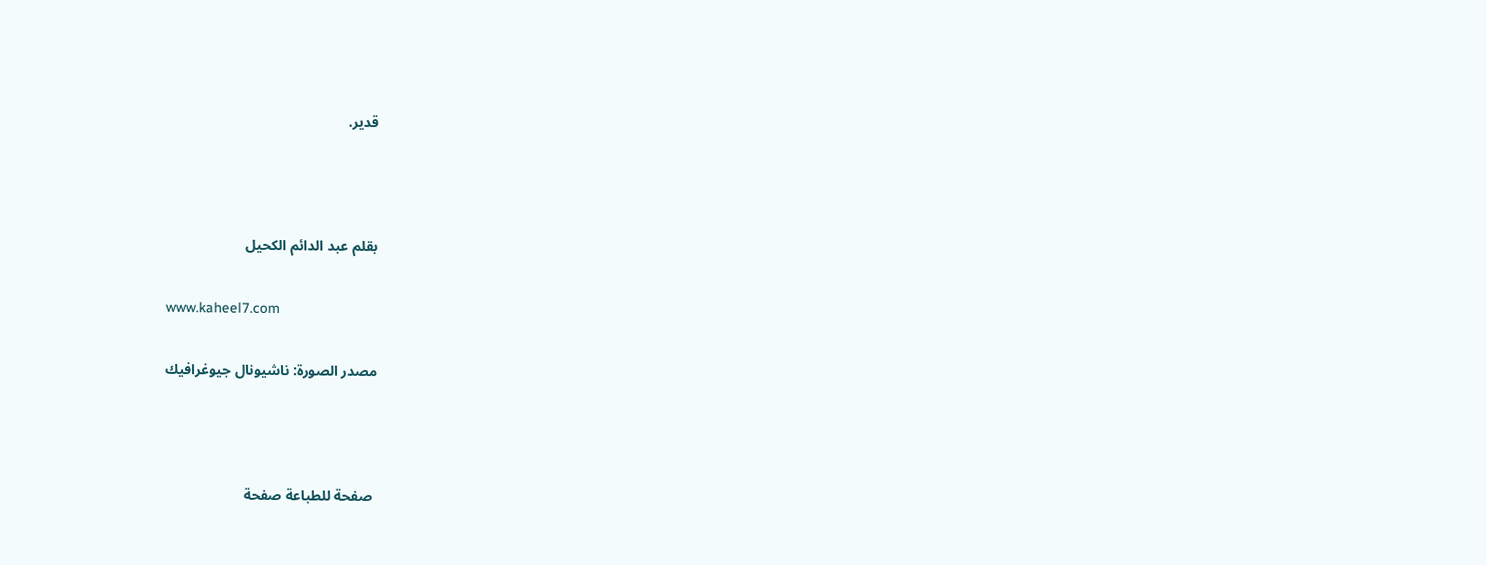قدير.



بقلم عبد الدائم الكحيل

www.kaheel7.com

مصدر الصورة: ناشيونال جيوغرافيك



 صفحة للطباعة صفحة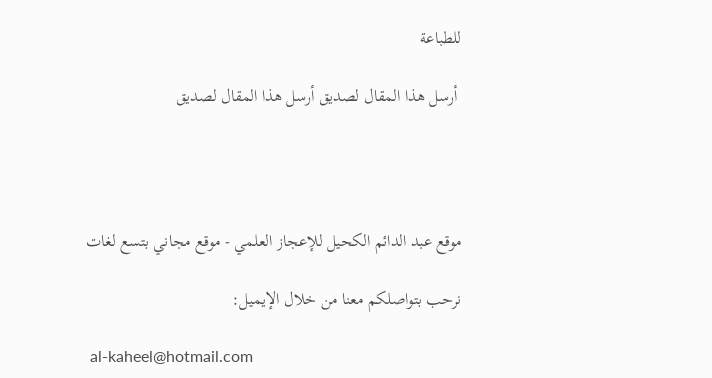للطباعة

 أرسل هذا المقال لصديق أرسل هذا المقال لصديق




موقع عبد الدائم الكحيل للإعجاز العلمي - موقع مجاني بتسع لغات

نرحب بتواصلكم معنا من خلال الإيميل:

 al-kaheel@hotmail.com